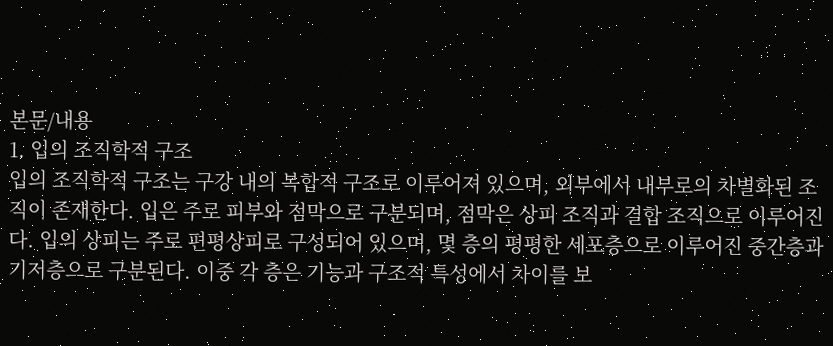본문/내용
1. 입의 조직학적 구조
입의 조직학적 구조는 구강 내의 복합적 구조로 이루어져 있으며, 외부에서 내부로의 차별화된 조직이 존재한다. 입은 주로 피부와 점막으로 구분되며, 점막은 상피 조직과 결합 조직으로 이루어진다. 입의 상피는 주로 편평상피로 구성되어 있으며, 몇 층의 평평한 세포층으로 이루어진 중간층과 기저층으로 구분된다. 이중 각 층은 기능과 구조적 특성에서 차이를 보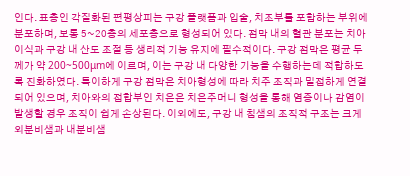인다. 표층인 각질화된 편평상피는 구강 플랫폼과 입술, 치조부를 포함하는 부위에 분포하며, 보통 5~20층의 세포층으로 형성되어 있다. 점막 내의 혈관 분포는 치아이식과 구강 내 산도 조절 등 생리적 기능 유지에 필수적이다. 구강 점막은 평균 두께가 약 200~500μm에 이르며, 이는 구강 내 다양한 기능을 수행하는데 적합하도록 진화하였다. 특이하게 구강 점막은 치아형성에 따라 치주 조직과 밀접하게 연결되어 있으며, 치아와의 접합부인 치은은 치은주머니 형성을 통해 염증이나 감염이 발생할 경우 조직이 쉽게 손상된다. 이외에도, 구강 내 침샘의 조직적 구조는 크게 외분비샘과 내분비샘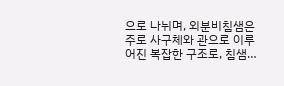으로 나뉘며, 외분비침샘은 주로 사구체와 관으로 이루어진 복잡한 구조로, 침샘…